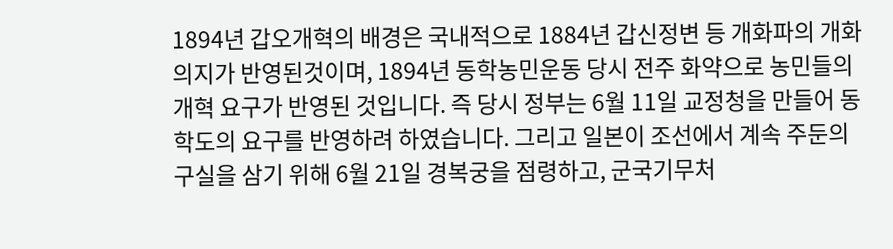1894년 갑오개혁의 배경은 국내적으로 1884년 갑신정변 등 개화파의 개화 의지가 반영된것이며, 1894년 동학농민운동 당시 전주 화약으로 농민들의 개혁 요구가 반영된 것입니다. 즉 당시 정부는 6월 11일 교정청을 만들어 동학도의 요구를 반영하려 하였습니다. 그리고 일본이 조선에서 계속 주둔의 구실을 삼기 위해 6월 21일 경복궁을 점령하고, 군국기무처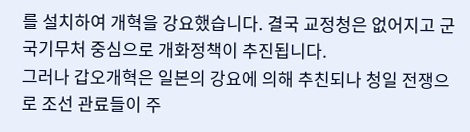를 설치하여 개혁을 강요했습니다. 결국 교정청은 없어지고 군국기무처 중심으로 개화정책이 추진됩니다.
그러나 갑오개혁은 일본의 강요에 의해 추친되나 청일 전쟁으로 조선 관료들이 주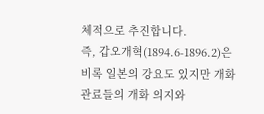체적으로 추진합니다.
즉, 갑오개혁(1894.6-1896.2)은 비록 일본의 강요도 있지만 개화 관료들의 개화 의지와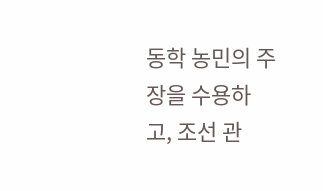동학 농민의 주장을 수용하고, 조선 관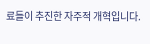료들이 추진한 자주적 개혁입니다.